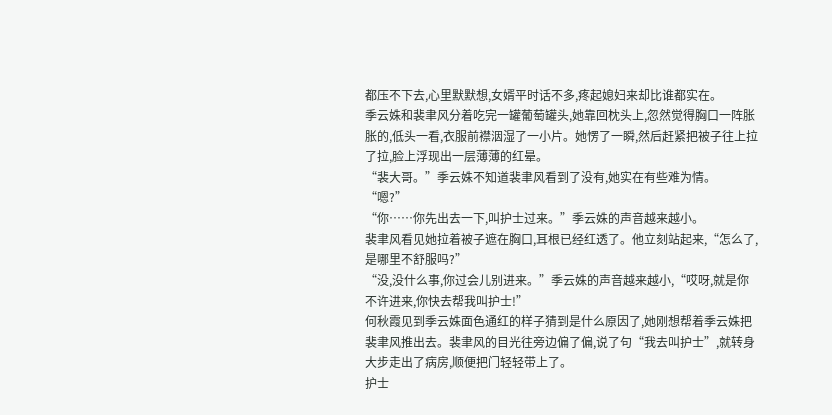都压不下去,心里默默想,女婿平时话不多,疼起媳妇来却比谁都实在。
季云姝和裴聿风分着吃完一罐葡萄罐头,她靠回枕头上,忽然觉得胸口一阵胀胀的,低头一看,衣服前襟洇湿了一小片。她愣了一瞬,然后赶紧把被子往上拉了拉,脸上浮现出一层薄薄的红晕。
“裴大哥。”季云姝不知道裴聿风看到了没有,她实在有些难为情。
“嗯?”
“你……你先出去一下,叫护士过来。”季云姝的声音越来越小。
裴聿风看见她拉着被子遮在胸口,耳根已经红透了。他立刻站起来,“怎么了,是哪里不舒服吗?”
“没,没什么事,你过会儿别进来。”季云姝的声音越来越小,“哎呀,就是你不许进来,你快去帮我叫护士!”
何秋霞见到季云姝面色通红的样子猜到是什么原因了,她刚想帮着季云姝把裴聿风推出去。裴聿风的目光往旁边偏了偏,说了句“我去叫护士”,就转身大步走出了病房,顺便把门轻轻带上了。
护士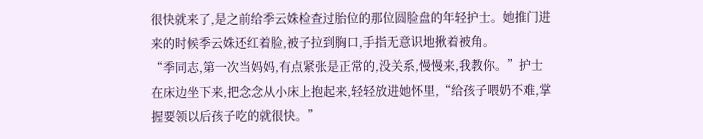很快就来了,是之前给季云姝检查过胎位的那位圆脸盘的年轻护士。她推门进来的时候季云姝还红着脸,被子拉到胸口,手指无意识地揪着被角。
“季同志,第一次当妈妈,有点紧张是正常的,没关系,慢慢来,我教你。”护士在床边坐下来,把念念从小床上抱起来,轻轻放进她怀里,“给孩子喂奶不难,掌握要领以后孩子吃的就很快。”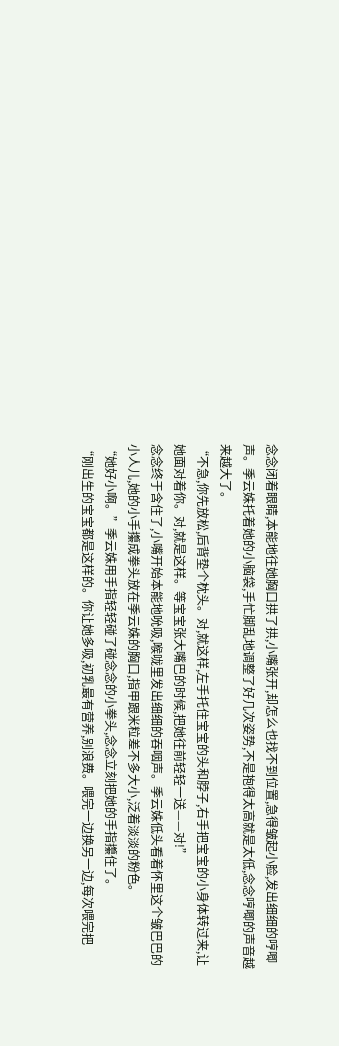念念闭着眼睛,本能地往她胸口拱了拱,小嘴张开,却怎么也找不到位置,急得皱起小脸,发出细细的哼唧声。季云姝托着她的小脑袋,手忙脚乱地调整了好几次姿势,不是抱得太高就是太低,念念哼唧的声音越来越大了。
“不急,你先放松,后背垫个枕头。对,就这样,左手托住宝宝的头和脖子,右手把宝宝的小身体转过来,让她面对着你。对,就是这样。等宝宝张大嘴巴的时候,把她往前轻轻一送——对!”
念念终于含住了,小嘴开始本能地吮吸,喉咙里发出细细的吞咽声。季云姝低头看着怀里这个皱巴巴的小人儿,她的小手攥成拳头放在季云姝的胸口,指甲跟米粒差不多大小,泛着淡淡的粉色。
“她好小啊。”季云姝用手指轻轻碰了碰念念的小拳头,念念立刻把她的手指攥住了。
“刚出生的宝宝都是这样的。你让她多吸,初乳最有营养,别浪费。喂完一边换另一边,每次喂完把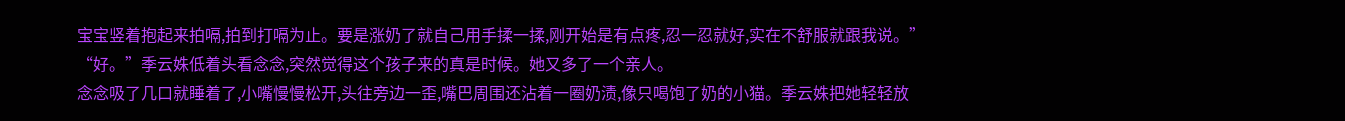宝宝竖着抱起来拍嗝,拍到打嗝为止。要是涨奶了就自己用手揉一揉,刚开始是有点疼,忍一忍就好,实在不舒服就跟我说。”
“好。”季云姝低着头看念念,突然觉得这个孩子来的真是时候。她又多了一个亲人。
念念吸了几口就睡着了,小嘴慢慢松开,头往旁边一歪,嘴巴周围还沾着一圈奶渍,像只喝饱了奶的小猫。季云姝把她轻轻放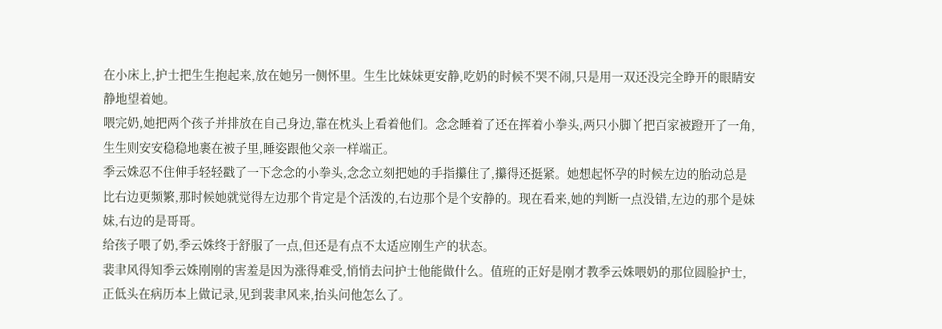在小床上,护士把生生抱起来,放在她另一侧怀里。生生比妹妹更安静,吃奶的时候不哭不闹,只是用一双还没完全睁开的眼睛安静地望着她。
喂完奶,她把两个孩子并排放在自己身边,靠在枕头上看着他们。念念睡着了还在挥着小拳头,两只小脚丫把百家被蹬开了一角,生生则安安稳稳地裹在被子里,睡姿跟他父亲一样端正。
季云姝忍不住伸手轻轻戳了一下念念的小拳头,念念立刻把她的手指攥住了,攥得还挺紧。她想起怀孕的时候左边的胎动总是比右边更频繁,那时候她就觉得左边那个肯定是个活泼的,右边那个是个安静的。现在看来,她的判断一点没错,左边的那个是妹妹,右边的是哥哥。
给孩子喂了奶,季云姝终于舒服了一点,但还是有点不太适应刚生产的状态。
裴聿风得知季云姝刚刚的害羞是因为涨得难受,悄悄去问护士他能做什么。值班的正好是刚才教季云姝喂奶的那位圆脸护士,正低头在病历本上做记录,见到裴聿风来,抬头问他怎么了。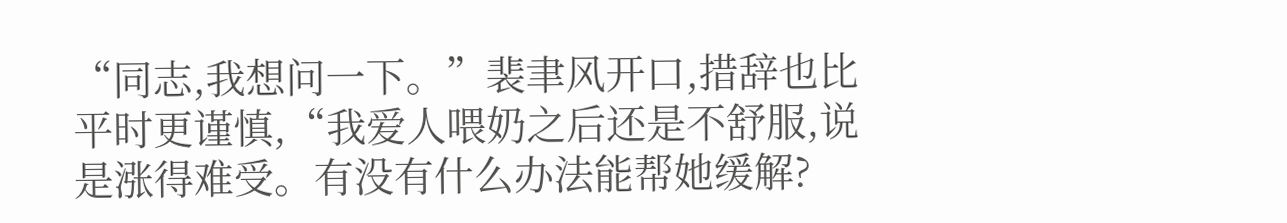“同志,我想问一下。”裴聿风开口,措辞也比平时更谨慎,“我爱人喂奶之后还是不舒服,说是涨得难受。有没有什么办法能帮她缓解?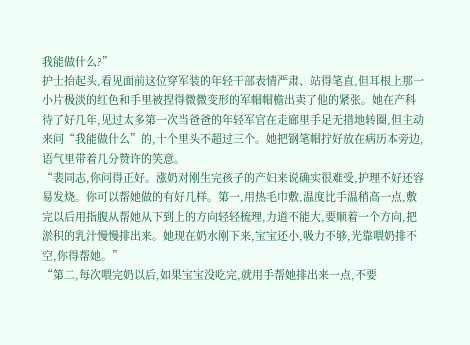我能做什么?”
护士抬起头,看见面前这位穿军装的年轻干部表情严肃、站得笔直,但耳根上那一小片极淡的红色和手里被捏得微微变形的军帽帽檐出卖了他的紧张。她在产科待了好几年,见过太多第一次当爸爸的年轻军官在走廊里手足无措地转圈,但主动来问“我能做什么”的,十个里头不超过三个。她把钢笔帽拧好放在病历本旁边,语气里带着几分赞许的笑意。
“裴同志,你问得正好。涨奶对刚生完孩子的产妇来说确实很难受,护理不好还容易发烧。你可以帮她做的有好几样。第一,用热毛巾敷,温度比手温稍高一点,敷完以后用指腹从帮她从下到上的方向轻轻梳理,力道不能大,要顺着一个方向,把淤积的乳汁慢慢排出来。她现在奶水刚下来,宝宝还小,吸力不够,光靠喂奶排不空,你得帮她。”
“第二,每次喂完奶以后,如果宝宝没吃完,就用手帮她排出来一点,不要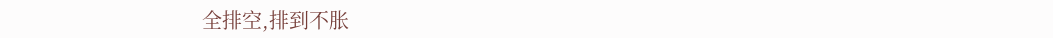全排空,排到不胀